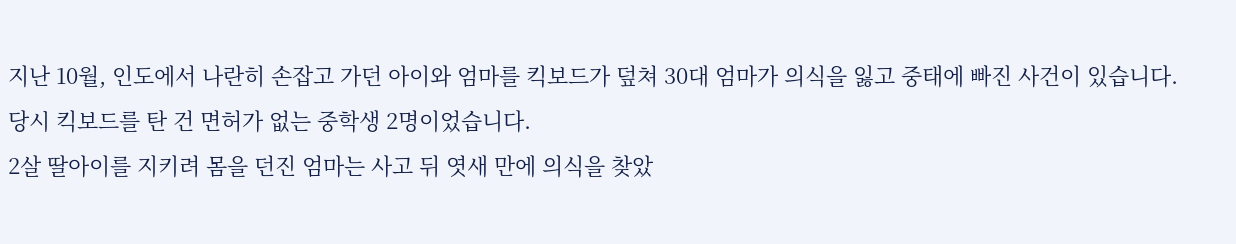지난 10월, 인도에서 나란히 손잡고 가던 아이와 엄마를 킥보드가 덮쳐 30대 엄마가 의식을 잃고 중태에 빠진 사건이 있습니다.
당시 킥보드를 탄 건 면허가 없는 중학생 2명이었습니다.
2살 딸아이를 지키려 몸을 던진 엄마는 사고 뒤 엿새 만에 의식을 찾았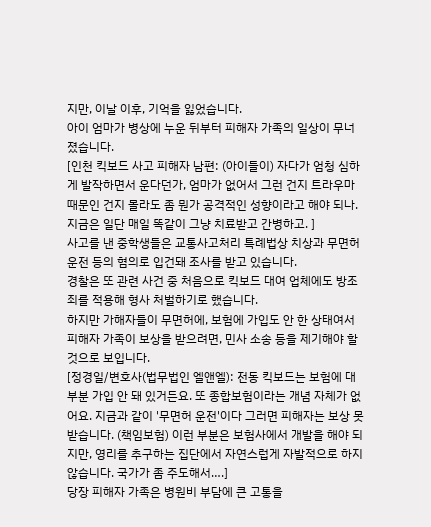지만, 이날 이후, 기억을 잃었습니다.
아이 엄마가 병상에 누운 뒤부터 피해자 가족의 일상이 무너졌습니다.
[인천 킥보드 사고 피해자 남편: (아이들이) 자다가 엄청 심하게 발작하면서 운다던가, 엄마가 없어서 그런 건지 트라우마 때문인 건지 몰라도 좀 뭔가 공격적인 성향이라고 해야 되나. 지금은 일단 매일 똑같이 그냥 치료받고 간병하고. ]
사고를 낸 중학생들은 교통사고처리 특례법상 치상과 무면허운전 등의 혐의로 입건돼 조사를 받고 있습니다.
경찰은 또 관련 사건 중 처음으로 킥보드 대여 업체에도 방조죄를 적용해 형사 처벌하기로 했습니다.
하지만 가해자들이 무면허에, 보험에 가입도 안 한 상태여서 피해자 가족이 보상을 받으려면, 민사 소송 등을 제기해야 할 것으로 보입니다.
[정경일/변호사(법무법인 엘앤엘): 전동 킥보드는 보험에 대부분 가입 안 돼 있거든요. 또 종합보험이라는 개념 자체가 없어요. 지금과 같이 '무면허 운전'이다 그러면 피해자는 보상 못 받습니다. (책임보험) 이런 부분은 보험사에서 개발을 해야 되지만, 영리를 추구하는 집단에서 자연스럽게 자발적으로 하지 않습니다. 국가가 좀 주도해서….]
당장 피해자 가족은 병원비 부담에 큰 고통을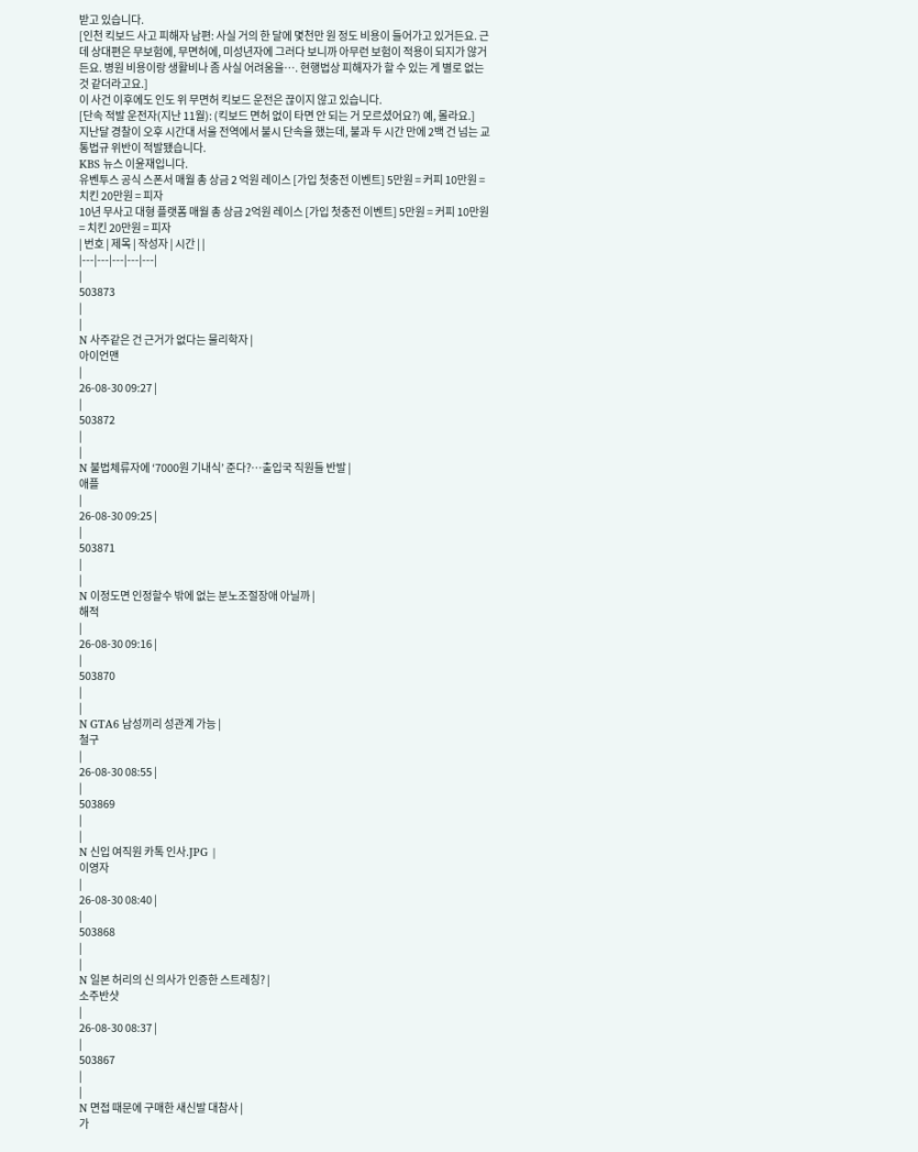받고 있습니다.
[인천 킥보드 사고 피해자 남편: 사실 거의 한 달에 몇천만 원 정도 비용이 들어가고 있거든요. 근데 상대편은 무보험에, 무면허에, 미성년자에 그러다 보니까 아무런 보험이 적용이 되지가 않거든요. 병원 비용이랑 생활비나 좀 사실 어려움을…. 현행법상 피해자가 할 수 있는 게 별로 없는 것 같더라고요.]
이 사건 이후에도 인도 위 무면허 킥보드 운전은 끊이지 않고 있습니다.
[단속 적발 운전자(지난 11월): (킥보드 면허 없이 타면 안 되는 거 모르셨어요?) 예, 몰라요.]
지난달 경찰이 오후 시간대 서울 전역에서 불시 단속을 했는데, 불과 두 시간 만에 2백 건 넘는 교통법규 위반이 적발됐습니다.
KBS 뉴스 이윤재입니다.
유벤투스 공식 스폰서 매월 총 상금 2 억원 레이스 [가입 첫충전 이벤트] 5만원 = 커피 10만원 = 치킨 20만원 = 피자
10년 무사고 대형 플랫폼 매월 총 상금 2억원 레이스 [가입 첫충전 이벤트] 5만원 = 커피 10만원 = 치킨 20만원 = 피자
| 번호 | 제목 | 작성자 | 시간 | |
|---|---|---|---|---|
|
503873
|
|
N 사주같은 건 근거가 없다는 물리학자 |
아이언맨
|
26-08-30 09:27 |
|
503872
|
|
N 불법체류자에 ‘7000원 기내식’ 준다?…출입국 직원들 반발 |
애플
|
26-08-30 09:25 |
|
503871
|
|
N 이정도면 인정할수 밖에 없는 분노조절장애 아닐까 |
해적
|
26-08-30 09:16 |
|
503870
|
|
N GTA6 남성끼리 성관계 가능 |
철구
|
26-08-30 08:55 |
|
503869
|
|
N 신입 여직원 카톡 인사.JPG |
이영자
|
26-08-30 08:40 |
|
503868
|
|
N 일본 허리의 신 의사가 인증한 스트레칭? |
소주반샷
|
26-08-30 08:37 |
|
503867
|
|
N 면접 때문에 구매한 새신발 대참사 |
가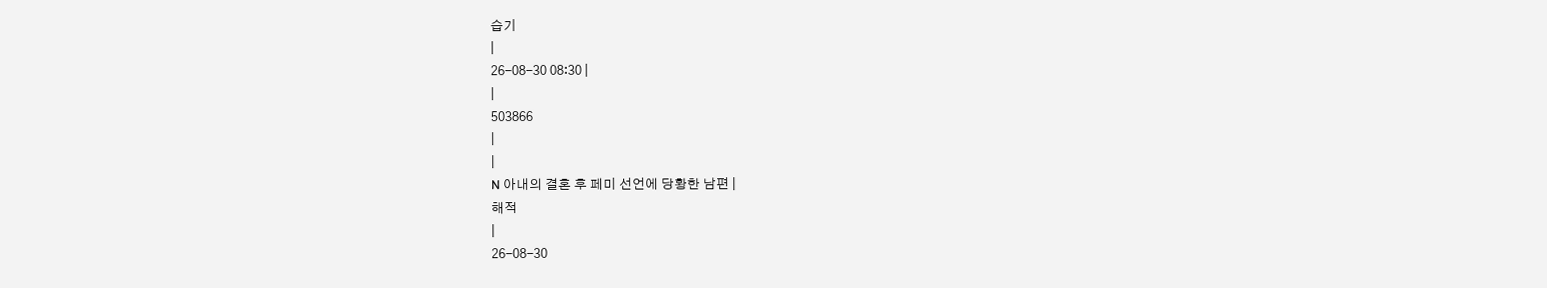습기
|
26-08-30 08:30 |
|
503866
|
|
N 아내의 결혼 후 페미 선언에 당황한 남편 |
해적
|
26-08-30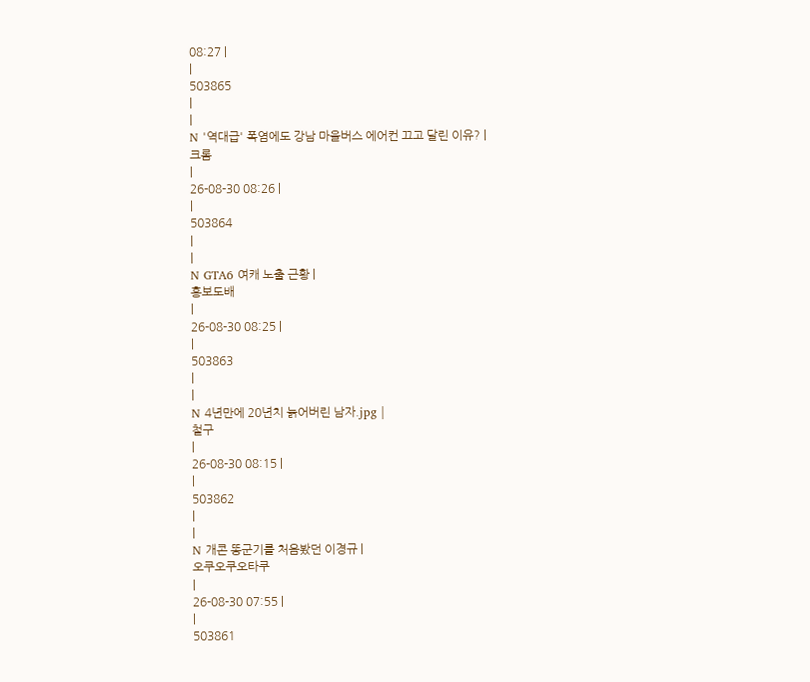08:27 |
|
503865
|
|
N '역대급' 폭염에도 강남 마을버스 에어컨 끄고 달린 이유? |
크롬
|
26-08-30 08:26 |
|
503864
|
|
N GTA6 여캐 노출 근황 |
홍보도배
|
26-08-30 08:25 |
|
503863
|
|
N 4년만에 20년치 늙어버린 남자.jpg |
철구
|
26-08-30 08:15 |
|
503862
|
|
N 개콘 똥군기를 처음봤던 이경규 |
오쿠오쿠오타쿠
|
26-08-30 07:55 |
|
503861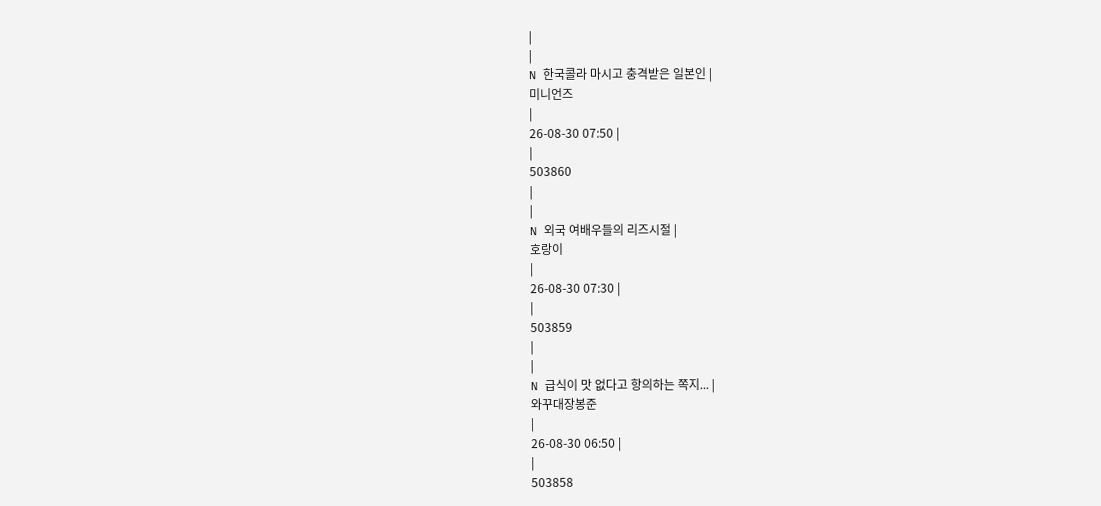|
|
N 한국콜라 마시고 충격받은 일본인 |
미니언즈
|
26-08-30 07:50 |
|
503860
|
|
N 외국 여배우들의 리즈시절 |
호랑이
|
26-08-30 07:30 |
|
503859
|
|
N 급식이 맛 없다고 항의하는 쪽지... |
와꾸대장봉준
|
26-08-30 06:50 |
|
503858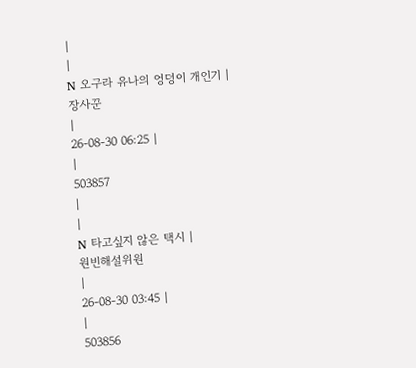|
|
N 오구라 유나의 엉덩이 개인기 |
장사꾼
|
26-08-30 06:25 |
|
503857
|
|
N 타고싶지 않은 택시 |
원빈해설위원
|
26-08-30 03:45 |
|
503856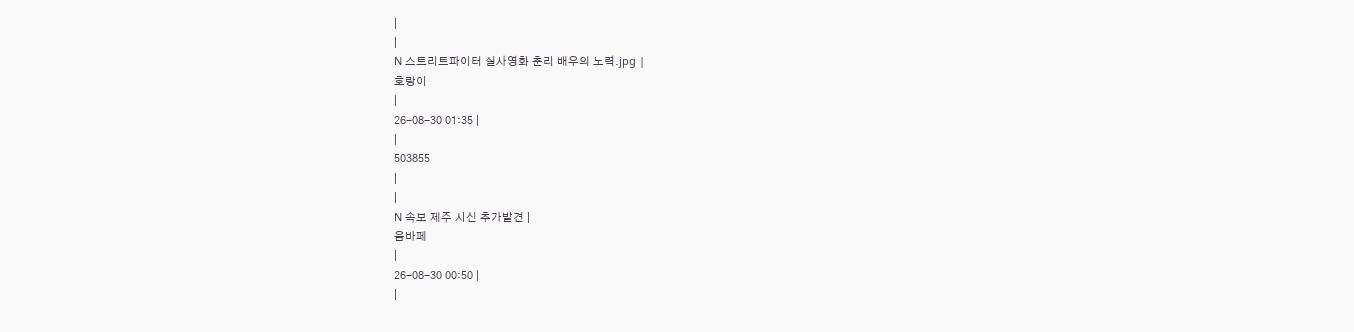|
|
N 스트리트파이터 실사영화 춘리 배우의 노력.jpg |
호랑이
|
26-08-30 01:35 |
|
503855
|
|
N 속보 제주 시신 추가발견 |
음바페
|
26-08-30 00:50 |
|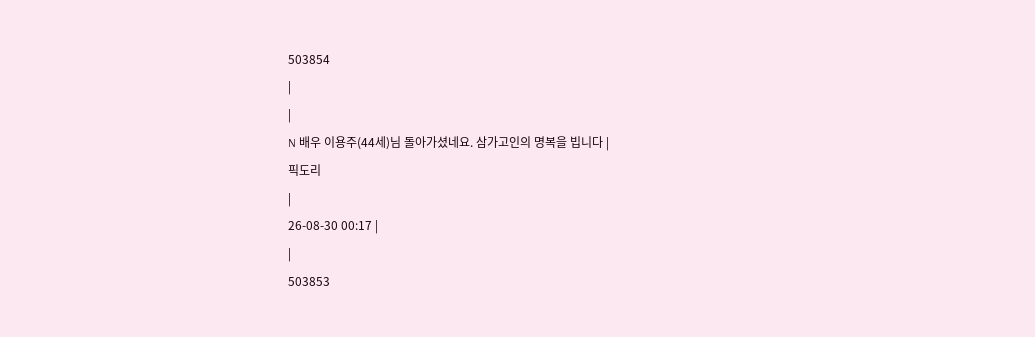503854
|
|
N 배우 이용주(44세)님 돌아가셨네요. 삼가고인의 명복을 빕니다 |
픽도리
|
26-08-30 00:17 |
|
503853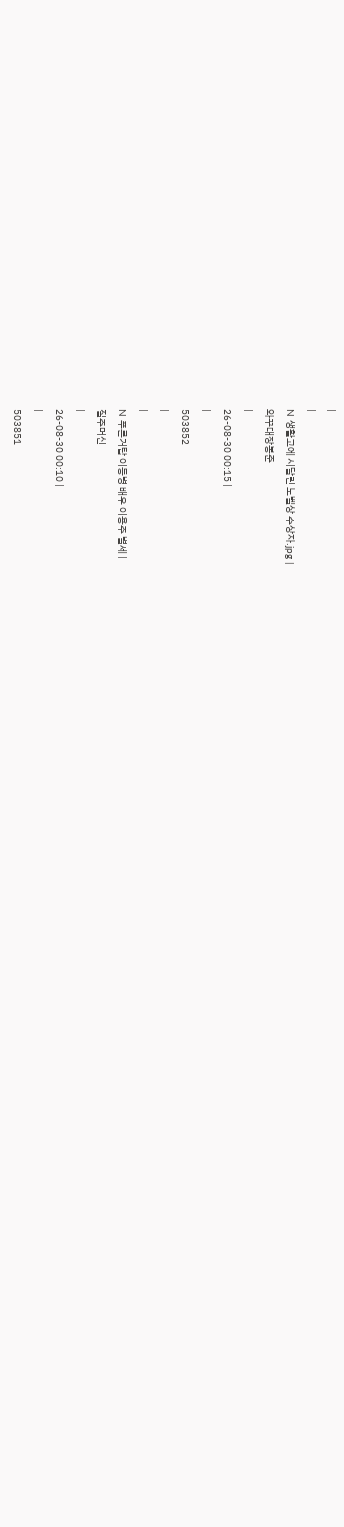|
|
N 생활고에 시달린 노벨상 수상자.jpg |
와꾸대장봉준
|
26-08-30 00:15 |
|
503852
|
|
N 푸른거탑 이등병 배우 이용주 별세 |
질주머신
|
26-08-30 00:10 |
|
503851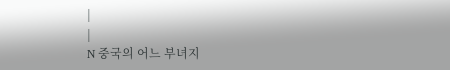|
|
N 중국의 어느 부녀지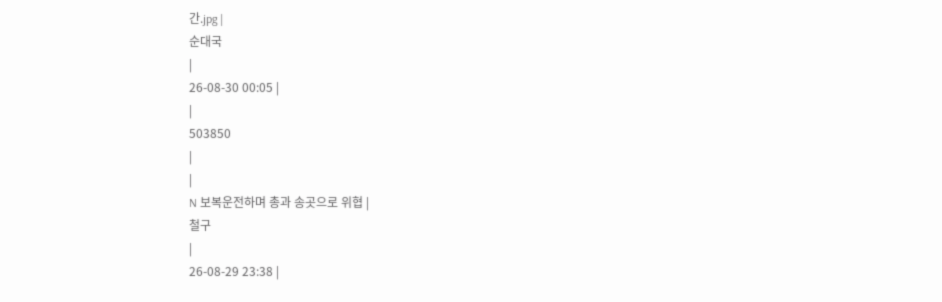간.jpg |
순대국
|
26-08-30 00:05 |
|
503850
|
|
N 보복운전하며 총과 송곳으로 위협 |
철구
|
26-08-29 23:38 |